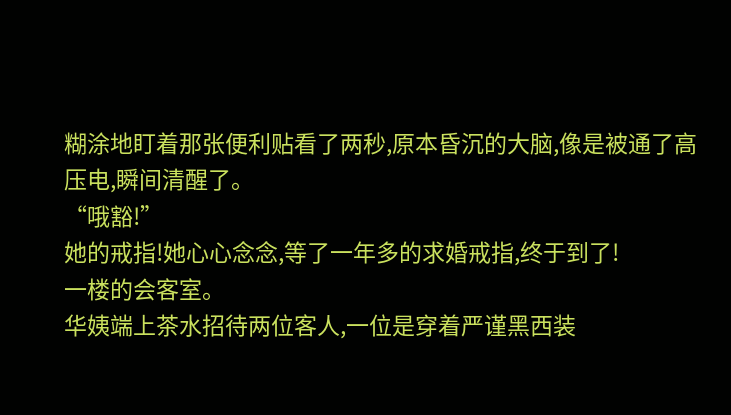糊涂地盯着那张便利贴看了两秒,原本昏沉的大脑,像是被通了高压电,瞬间清醒了。
“哦豁!”
她的戒指!她心心念念,等了一年多的求婚戒指,终于到了!
一楼的会客室。
华姨端上茶水招待两位客人,一位是穿着严谨黑西装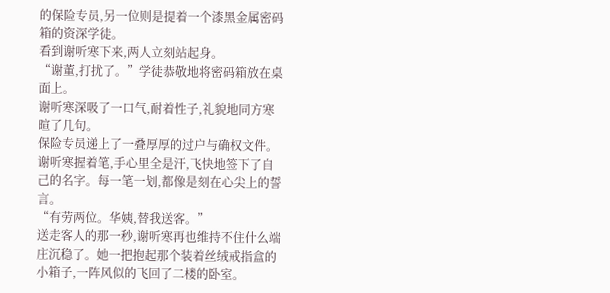的保险专员,另一位则是提着一个漆黑金属密码箱的资深学徒。
看到谢听寒下来,两人立刻站起身。
“谢董,打扰了。”学徒恭敬地将密码箱放在桌面上。
谢听寒深吸了一口气,耐着性子,礼貌地同方寒暄了几句。
保险专员递上了一叠厚厚的过户与确权文件。谢听寒握着笔,手心里全是汗,飞快地签下了自己的名字。每一笔一划,都像是刻在心尖上的誓言。
“有劳两位。华姨,替我送客。”
送走客人的那一秒,谢听寒再也维持不住什么端庄沉稳了。她一把抱起那个装着丝绒戒指盒的小箱子,一阵风似的飞回了二楼的卧室。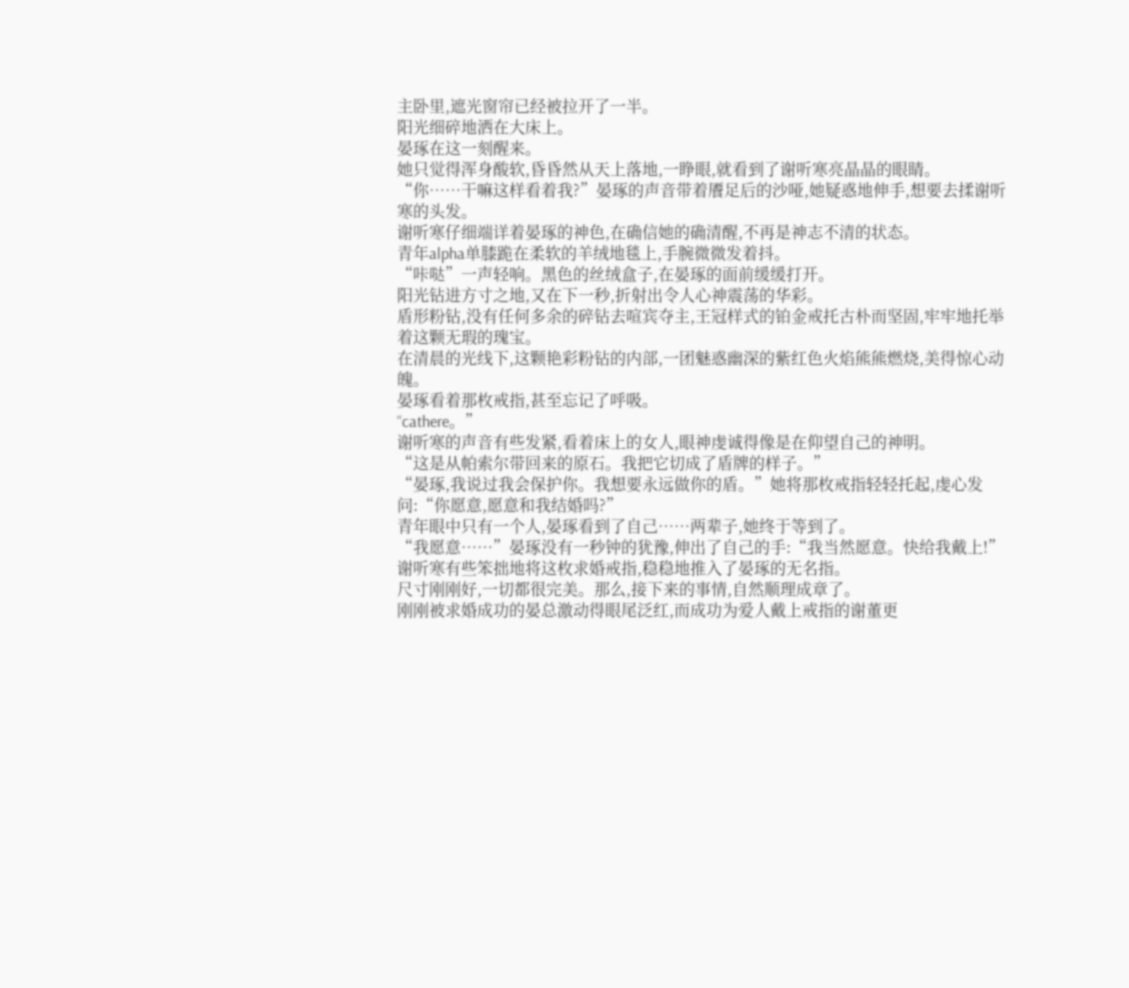主卧里,遮光窗帘已经被拉开了一半。
阳光细碎地洒在大床上。
晏琢在这一刻醒来。
她只觉得浑身酸软,昏昏然从天上落地,一睁眼,就看到了谢听寒亮晶晶的眼睛。
“你……干嘛这样看着我?”晏琢的声音带着餍足后的沙哑,她疑惑地伸手,想要去揉谢听寒的头发。
谢听寒仔细端详着晏琢的神色,在确信她的确清醒,不再是神志不清的状态。
青年alpha单膝跪在柔软的羊绒地毯上,手腕微微发着抖。
“咔哒”一声轻响。黑色的丝绒盒子,在晏琢的面前缓缓打开。
阳光钻进方寸之地,又在下一秒,折射出令人心神震荡的华彩。
盾形粉钻,没有任何多余的碎钻去喧宾夺主,王冠样式的铂金戒托古朴而坚固,牢牢地托举着这颗无瑕的瑰宝。
在清晨的光线下,这颗艳彩粉钻的内部,一团魅惑幽深的紫红色火焰熊熊燃烧,美得惊心动魄。
晏琢看着那枚戒指,甚至忘记了呼吸。
“cathere。”
谢听寒的声音有些发紧,看着床上的女人,眼神虔诚得像是在仰望自己的神明。
“这是从帕索尔带回来的原石。我把它切成了盾牌的样子。”
“晏琢,我说过我会保护你。我想要永远做你的盾。”她将那枚戒指轻轻托起,虔心发问:“你愿意,愿意和我结婚吗?”
青年眼中只有一个人,晏琢看到了自己……两辈子,她终于等到了。
“我愿意……”晏琢没有一秒钟的犹豫,伸出了自己的手:“我当然愿意。快给我戴上!”
谢听寒有些笨拙地将这枚求婚戒指,稳稳地推入了晏琢的无名指。
尺寸刚刚好,一切都很完美。那么,接下来的事情,自然顺理成章了。
刚刚被求婚成功的晏总激动得眼尾泛红,而成功为爱人戴上戒指的谢董更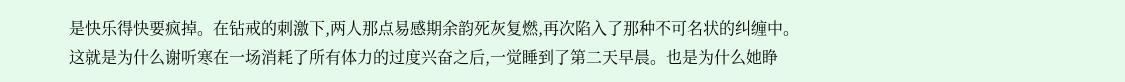是快乐得快要疯掉。在钻戒的刺激下,两人那点易感期余韵死灰复燃,再次陷入了那种不可名状的纠缠中。
这就是为什么谢听寒在一场消耗了所有体力的过度兴奋之后,一觉睡到了第二天早晨。也是为什么她睁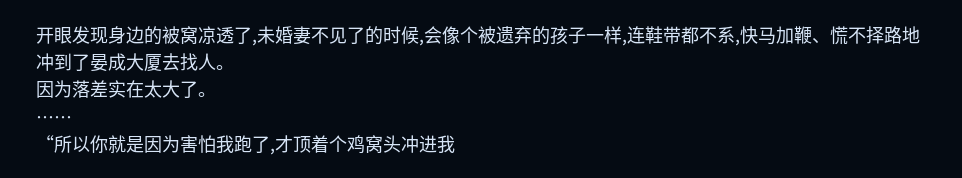开眼发现身边的被窝凉透了,未婚妻不见了的时候,会像个被遗弃的孩子一样,连鞋带都不系,快马加鞭、慌不择路地冲到了晏成大厦去找人。
因为落差实在太大了。
……
“所以你就是因为害怕我跑了,才顶着个鸡窝头冲进我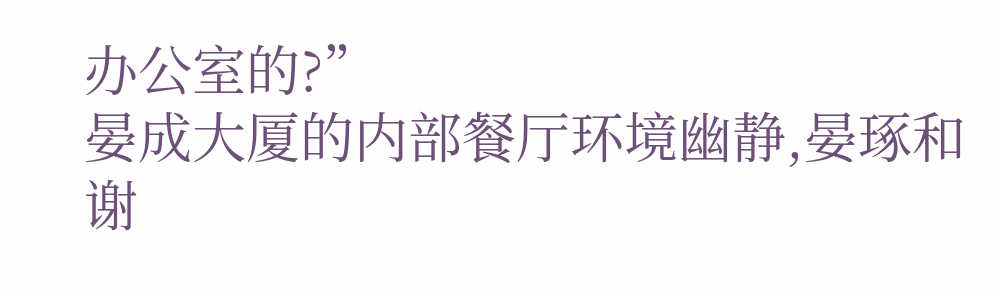办公室的?”
晏成大厦的内部餐厅环境幽静,晏琢和谢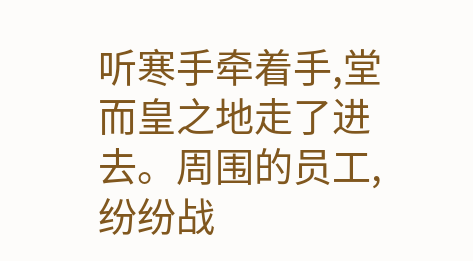听寒手牵着手,堂而皇之地走了进去。周围的员工,纷纷战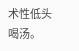术性低头喝汤。